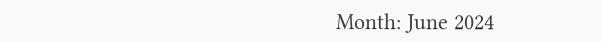Month: June 2024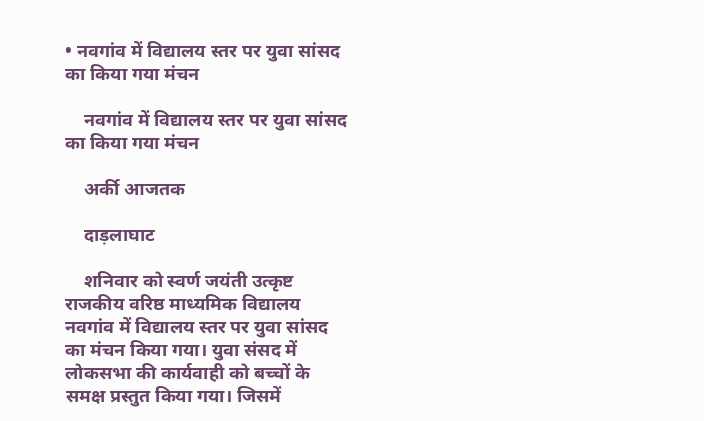• नवगांव में विद्यालय स्तर पर युवा सांसद का किया गया मंचन

    नवगांव में विद्यालय स्तर पर युवा सांसद का किया गया मंचन

    अर्की आजतक

    दाड़लाघाट

    शनिवार को स्वर्ण जयंती उत्कृष्ट राजकीय वरिष्ठ माध्यमिक विद्यालय नवगांव में विद्यालय स्तर पर युवा सांसद का मंचन किया गया। युवा संसद में लोकसभा की कार्यवाही को बच्चों के समक्ष प्रस्तुत किया गया। जिसमें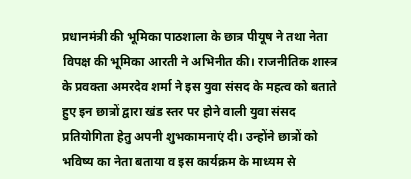प्रधानमंत्री की भूमिका पाठशाला के छात्र पीयूष ने तथा नेता विपक्ष की भूमिका आरती ने अभिनीत की। राजनीतिक शास्त्र के प्रवक्ता अमरदेव शर्मा ने इस युवा संसद के महत्व को बताते हुए इन छात्रों द्वारा खंड स्तर पर होने वाली युवा संसद प्रतियोगिता हेतु अपनी शुभकामनाएं दी। उन्होंने छात्रों को भविष्य का नेता बताया व इस कार्यक्रम के माध्यम से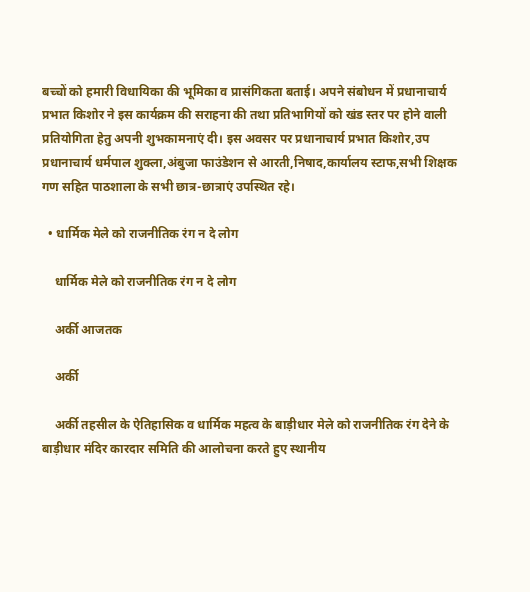बच्चों को हमारी विधायिका की भूमिका व प्रासंगिकता बताई। अपने संबोधन में प्रधानाचार्य प्रभात किशोर ने इस कार्यक्रम की सराहना की तथा प्रतिभागियों को खंड स्तर पर होने वाली प्रतियोगिता हेतु अपनी शुभकामनाएं दी। इस अवसर पर प्रधानाचार्य प्रभात किशोर,उप प्रधानाचार्य धर्मपाल शुक्ला,अंबुजा फाउंडेशन से आरती,निषाद,कार्यालय स्टाफ,सभी शिक्षक गण सहित पाठशाला के सभी छात्र-छात्राएं उपस्थित रहे।

  • धार्मिक मेले को राजनीतिक रंग न दे लोग

    धार्मिक मेले को राजनीतिक रंग न दे लोग

    अर्की आजतक

    अर्की

    अर्की तहसील के ऐतिहासिक व धार्मिक महत्व के बाड़ीधार मेले को राजनीतिक रंग देने के बाड़ीधार मंदिर कारदार समिति की आलोचना करते हुए स्थानीय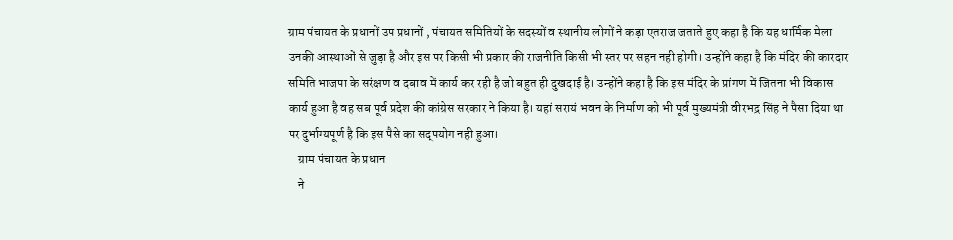ग्राम पंचायत के प्रधानों उप प्रधानों , पंचायत समितियों के सदस्यों व स्थानीय लोगों ने कड़ा एतराज जताते हुए कहा है कि यह धार्मिक मेला उनकी आस्थाओं से जुड़ा है और इस पर किसी भी प्रकार की राजनीति किसी भी स्तर पर सहन नही होगी। उन्होंने कहा है कि मंदिर की कारदार समिति भाजपा के सरंक्षण व दबाव में कार्य कर रही है जो बहुत ही दुखदाई है। उन्होंने कहा है कि इस मंदिर के प्रांगण में जितना भी विकास कार्य हुआ है वह सब पूर्व प्रदेश की कांग्रेस सरकार ने किया है। यहां सरायं भवन के निर्माण को भी पूर्व मुख्यमंत्री वीरभद्र सिंह ने पैसा दिया था पर दुर्भाग्यपूर्ण है कि इस पैसे का सद्पयोग नही हुआ।
    ग्राम पंचायत के प्रधान
    ने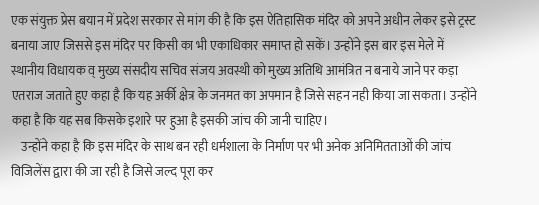एक संयुक्त प्रेस बयान में प्रदेश सरकार से मांग की है कि इस ऐतिहासिक मंदिर को अपने अधीन लेकर इसे ट्रस्ट बनाया जाए जिससे इस मंदिर पर किसी का भी एकाधिकार समाप्त हो सकें। उन्होंने इस बार इस मेले में स्थानीय विधायक व् मुख्य संसदीय सचिव संजय अवस्थी को मुख्य अतिथि आमंत्रित न बनाये जाने पर कड़ा एतराज जताते हुए कहा है कि यह अर्की क्षेत्र के जनमत का अपमान है जिसे सहन नही किया जा सकता। उन्होंने कहा है कि यह सब किसके इशारे पर हुआ है इसकी जांच की जानी चाहिए।
    उन्होंने कहा है कि इस मंदिर के साथ बन रही धर्मशाला के निर्माण पर भी अनेक अनिमितताओं की जांच विजिलेंस द्वारा की जा रही है जिसे जल्द पूरा कर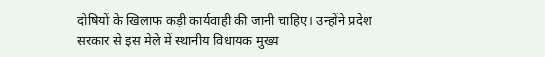दोषियों के खिलाफ कड़ी कार्यवाही की जानी चाहिए। उन्होंने प्रदेश सरकार से इस मेले में स्थानीय विधायक मुख्य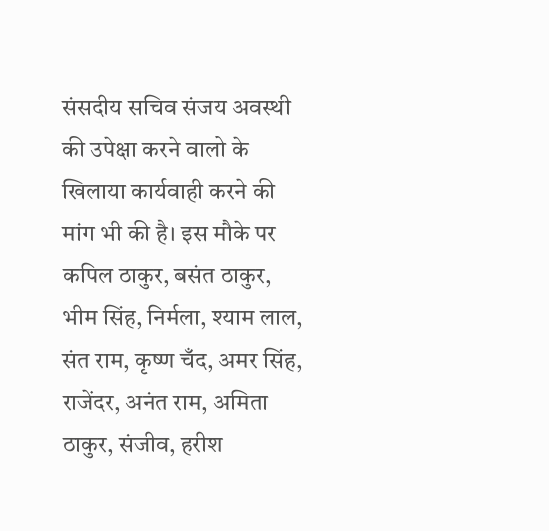संसदीय सचिव संजय अवस्थी की उपेक्षा करने वालो के खिलाया कार्यवाही करने की मांग भी की है। इस मौके पर कपिल ठाकुर, बसंत ठाकुर, भीम सिंह, निर्मला, श्याम लाल, संत राम, कृष्ण चँद, अमर सिंह, राजेंदर, अनंत राम, अमिता ठाकुर, संजीव, हरीश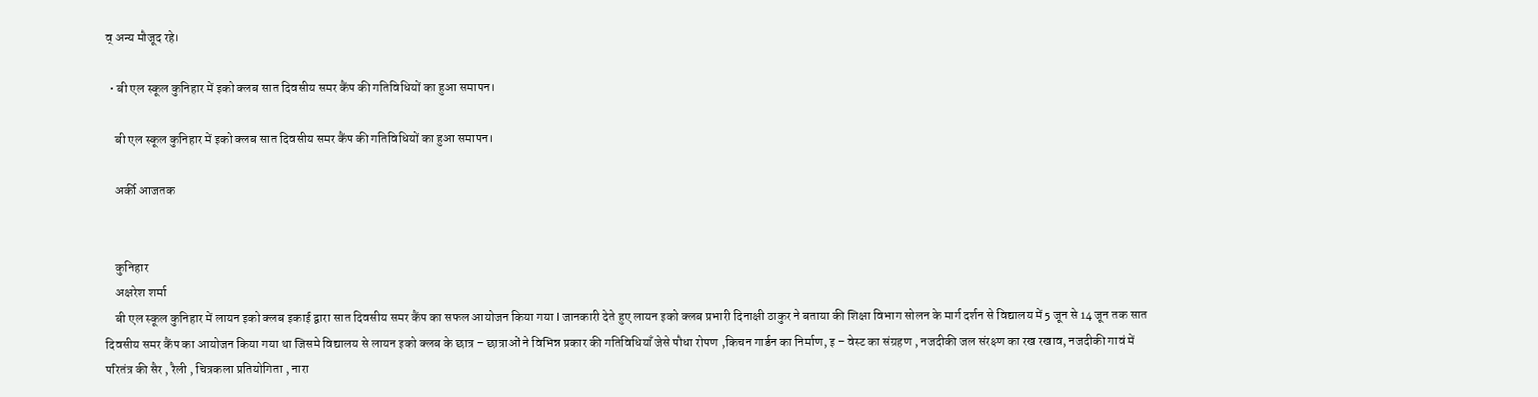व् अन्य मौजूद रहे।

  • बी एल स्कूल कुनिहार में इको क्लब सात दिवसीय समर कैंप की गतिविधियों का हुआ समापन।

    बी एल स्कूल कुनिहार में इको क्लब सात दिवसीय समर कैंप की गतिविधियों का हुआ समापन।

    अर्की आजतक


    कुनिहार
    अक्षरेश शर्मा
    बी एल स्कूल कुनिहार में लायन इको क्लब इकाई द्वारा सात दिवसीय समर कैंप का सफल आयोजन किया गया I जानकारी देते हुए लायन इको क्लब प्रभारी दिनाक्षी ठाकुर ने बताया की शिक्षा विभाग सोलन के मार्ग दर्शन से विद्यालय में 5 जून से 14 जून तक सात दिवसीय समर कैंप का आयोजन किया गया था जिसमे विद्यालय से लायन इको क्लब के छात्र – छात्राओं ने विभिन्न प्रकार की गतिविधियाँ जेसे पौधा रोपण ,किचन गार्डन का निर्माण, इ – वेस्ट का संग्रहण , नजदीकी जल संरक्ष्ण का रख रखाव, नजदीकी गावं में परितंत्र की सैर , रैली , चित्रकला प्रतियोगिता , नारा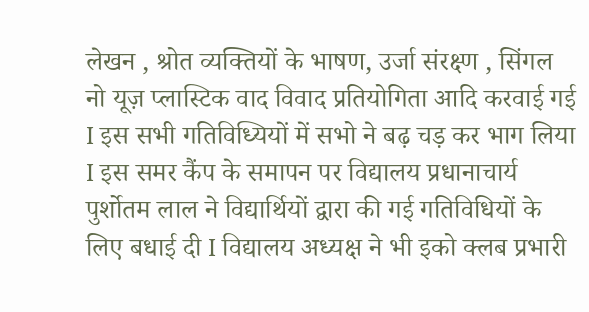लेखन , श्रोत व्यक्तियों के भाषण, उर्जा संरक्ष्ण , सिंगल नो यूज़ प्लास्टिक वाद विवाद प्रतियोगिता आदि करवाई गई I इस सभी गतिविध्यियों में सभो ने बढ़ चड़ कर भाग लिया I इस समर कैंप के समापन पर विद्यालय प्रधानाचार्य पुर्शोतम लाल ने विद्यार्थियों द्वारा की गई गतिविधियों के लिए बधाई दी I विद्यालय अध्यक्ष ने भी इको क्लब प्रभारी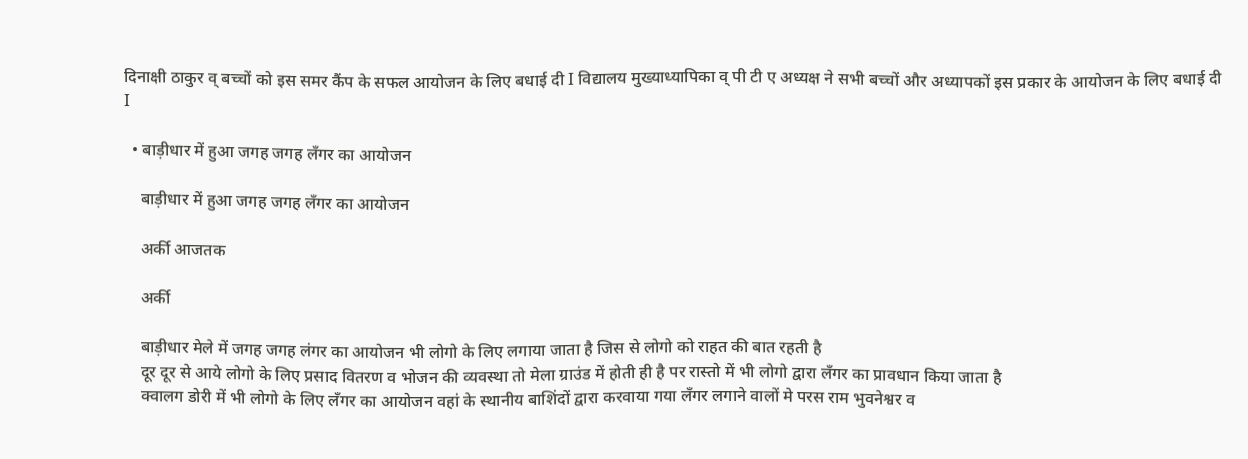दिनाक्षी ठाकुर व् बच्चों को इस समर कैंप के सफल आयोजन के लिए बधाई दी I विद्यालय मुख्याध्यापिका व् पी टी ए अध्यक्ष ने सभी बच्चों और अध्यापकों इस प्रकार के आयोजन के लिए बधाई दी I

  • बाड़ीधार में हुआ जगह जगह लँगर का आयोजन

    बाड़ीधार में हुआ जगह जगह लँगर का आयोजन

    अर्की आजतक

    अर्की

    बाड़ीधार मेले में जगह जगह लंगर का आयोजन भी लोगो के लिए लगाया जाता है जिस से लोगो को राहत की बात रहती है
    दूर दूर से आये लोगो के लिए प्रसाद वितरण व भोजन की व्यवस्था तो मेला ग्राउंड में होती ही है पर रास्तो में भी लोगो द्वारा लँगर का प्रावधान किया जाता है
    क्वालग डोरी में भी लोगो के लिए लँगर का आयोजन वहां के स्थानीय बाशिंदों द्वारा करवाया गया लँगर लगाने वालों मे परस राम भुवनेश्वर व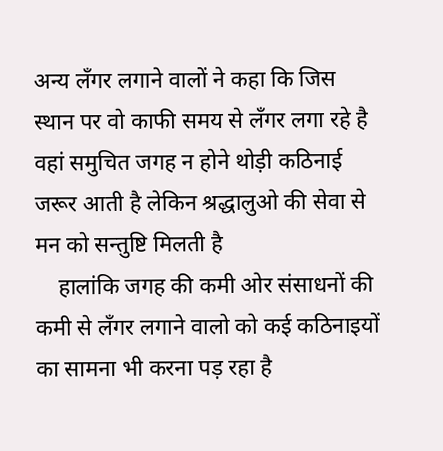अन्य लँगर लगाने वालों ने कहा कि जिस स्थान पर वो काफी समय से लँगर लगा रहे है वहां समुचित जगह न होने थोड़ी कठिनाई जरूर आती है लेकिन श्रद्धालुओ की सेवा से मन को सन्तुष्टि मिलती है
    हालांकि जगह की कमी ओर संसाधनों की कमी से लँगर लगाने वालो को कई कठिनाइयों का सामना भी करना पड़ रहा है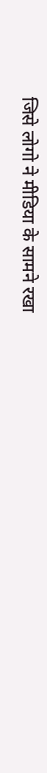जिसे लोगो ने मीडिया के सामने रखा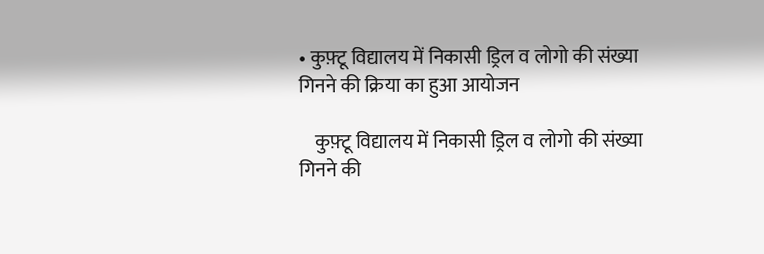• कुफ़्टू विद्यालय में निकासी ड्रिल व लोगो की संख्या गिनने की क्रिया का हुआ आयोजन

    कुफ़्टू विद्यालय में निकासी ड्रिल व लोगो की संख्या गिनने की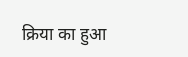क्रिया का हुआ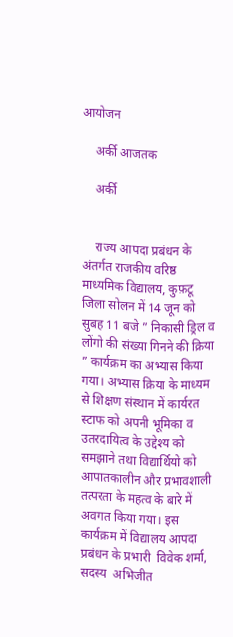आयोजन

    अर्की आजतक

    अर्की


    राज्य आपदा प्रबंधन के अंतर्गत राजकीय वरिष्ठ माध्यमिक विद्यालय, कुफ़टू जिला सोलन में 14 जून को सुबह 11 बजे ” निकासी ड्रिल व लोंगो की संख्या गिनने की क्रिया ” कार्यक्रम का अभ्यास किया गया। अभ्यास क्रिया के माध्यम से शिक्षण संस्थान में कार्यरत स्टाफ को अपनी भूमिका व उतरदायित्व के उद्देश्य को समझाने तथा विद्यार्थियो को आपातकालीन और प्रभावशाली तत्परता के महत्व के बारे में अवगत किया गया। इस कार्यक्रम में विद्यालय आपदा प्रबंधन के प्रभारी  विवेक शर्मा, सदस्य  अभिजीत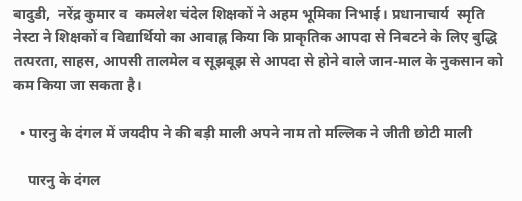बादुडी,  नरेंद्र कुमार व  कमलेश चंदेल शिक्षकों ने अहम भूमिका निभाई। प्रधानाचार्य  स्मृति नेस्टा ने शिक्षकों व विद्यार्थियो का आवाह्न किया कि प्राकृतिक आपदा से निबटने के लिए बुद्धि तत्परता, साहस, आपसी तालमेल व सूझबूझ से आपदा से होने वाले जान-माल के नुकसान को कम किया जा सकता है।

  • पारनु के दंगल में जयदीप ने की बड़ी माली अपने नाम तो मल्लिक ने जीती छोटी माली

    पारनु के दंगल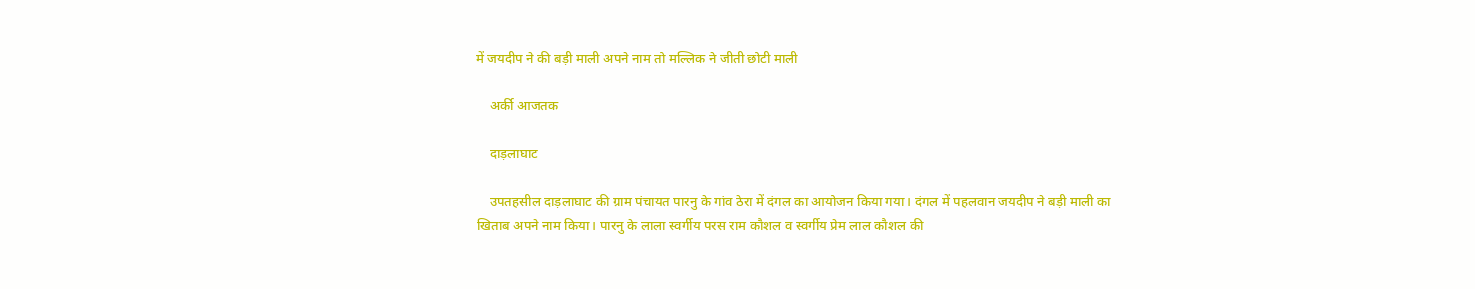में जयदीप ने की बड़ी माली अपने नाम तो मल्लिक ने जीती छोटी माली

    अर्की आजतक

    दाड़लाघाट

    उपतहसील दाड़लाघाट की ग्राम पंचायत पारनु के गांव ठेरा में दंगल का आयोजन किया गया। दंगल में पहलवान जयदीप ने बड़ी माली का खिताब अपने नाम किया। पारनु के लाला स्वर्गीय परस राम कौशल व स्वर्गीय प्रेम लाल कौशल की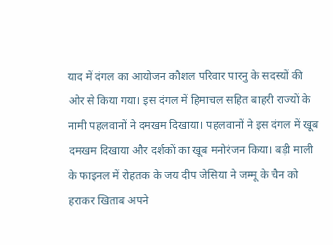याद में दंगल का आयोजन कौशल परिवार पारनु के सदस्यों की ओर से किया गया। इस दंगल में हिमाचल सहित बाहरी राज्यों के नामी पहलवानों ने दमखम दिखाया। पहलवानों ने इस दंगल में खूब दमखम दिखाया और दर्शकों का खूब मनोरंजन किया। बड़ी माली के फाइनल में रोहतक के जय दीप जेसिया ने जम्मू के चैन को हराकर खिताब अपने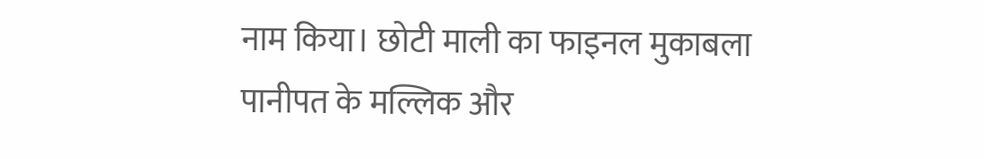नाम किया। छोटी माली का फाइनल मुकाबला पानीपत के मल्लिक और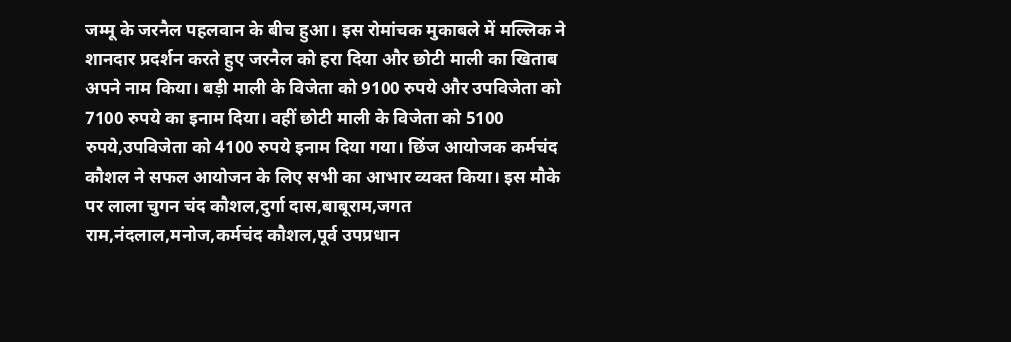जम्मू के जरनैल पहलवान के बीच हुआ। इस रोमांचक मुकाबले में मल्लिक ने शानदार प्रदर्शन करते हुए जरनैल को हरा दिया और छोटी माली का खिताब अपने नाम किया। बड़ी माली के विजेता को 9100 रुपये और उपविजेता को 7100 रुपये का इनाम दिया। वहीं छोटी माली के विजेता को 5100 रुपये,उपविजेता को 4100 रुपये इनाम दिया गया। छिंज आयोजक कर्मचंद कौशल ने सफल आयोजन के लिए सभी का आभार व्यक्त किया। इस मौके पर लाला चुगन चंद कौशल,दुर्गा दास,बाबूराम,जगत राम,नंदलाल,मनोज,कर्मचंद कौशल,पूर्व उपप्रधान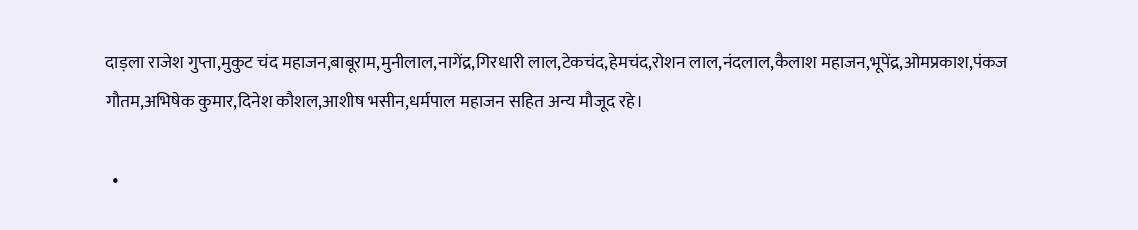दाड़ला राजेश गुप्ता,मुकुट चंद महाजन,बाबूराम,मुनीलाल,नागेंद्र,गिरधारी लाल,टेकचंद,हेमचंद,रोशन लाल,नंदलाल,कैलाश महाजन,भूपेंद्र,ओमप्रकाश,पंकज गौतम,अभिषेक कुमार,दिनेश कौशल,आशीष भसीन,धर्मपाल महाजन सहित अन्य मौजूद रहे।

  •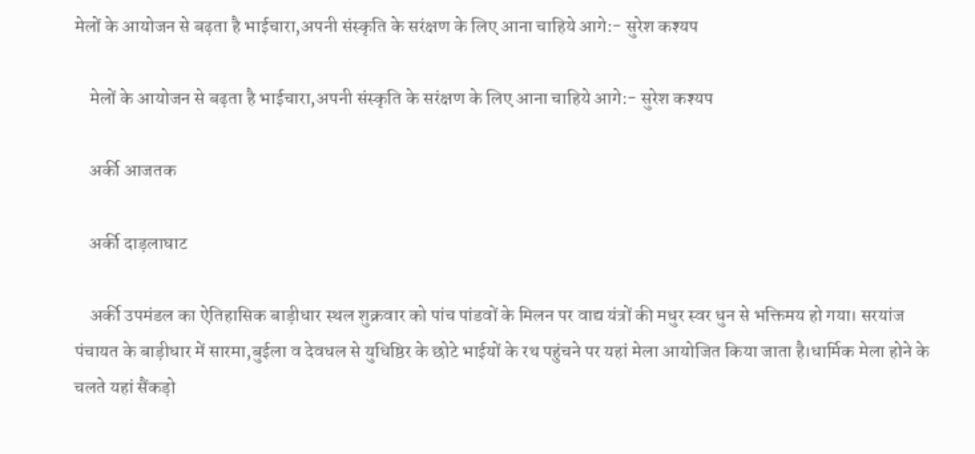मेलों के आयोजन से बढ़ता है भाईचारा,अपनी संस्कृति के सरंक्षण के लिए आना चाहिये आगे:- सुरेश कश्यप

    मेलों के आयोजन से बढ़ता है भाईचारा,अपनी संस्कृति के सरंक्षण के लिए आना चाहिये आगे:- सुरेश कश्यप

    अर्की आजतक

    अर्की दाड़लाघाट

    अर्की उपमंडल का ऐतिहासिक बाड़ीधार स्थल शुक्रवार को पांच पांडवों के मिलन पर वाद्य यंत्रों की मधुर स्वर धुन से भक्तिमय हो गया। सरयांज पंचायत के बाड़ीधार में सारमा,बुईला व देवधल से युधिष्ठिर के छोटे भाईयों के रथ पहुंचने पर यहां मेला आयोजित किया जाता है।धार्मिक मेला होने के चलते यहां सैंकड़ो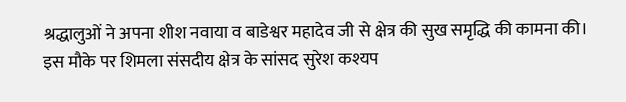श्रद्धालुओं ने अपना शीश नवाया व बाडेश्वर महादेव जी से क्षेत्र की सुख समृद्धि की कामना की। इस मौके पर शिमला संसदीय क्षेत्र के सांसद सुरेश कश्यप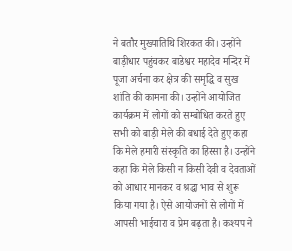ने बतौर मुख्यातिथि शिरकत की। उन्होंने बाड़ीधार पहुंचकर बाडेश्वर महादेव मन्दिर में पूजा अर्चना कर क्षेत्र की समृद्धि व सुख शांति की कामना की। उन्होंने आयोजित कार्यक्रम में लोगों को सम्बोधित करते हुए सभी को बाड़ी मेले की बधाई देते हुए कहा कि मेले हमारी संस्कृति का हिस्सा है। उन्होंने कहा कि मेले किसी न किसी देवी व देवताओं को आधार मानकर व श्रद्धा भाव से शुरू किया गया है। ऐसे आयोजनों से लोगों में आपसी भाईचारा व प्रेम बढ़ता है। कश्यप ने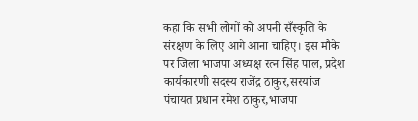कहा कि सभी लोगों को अपनी सँस्कृति के संरक्षण के लिए आगे आना चाहिए। इस मौके पर जिला भाजपा अध्यक्ष रत्न सिंह पाल, प्रदेश कार्यकारणी सदस्य राजेंद्र ठाकुर,सरयांज पंचायत प्रधान रमेश ठाकुर,भाजपा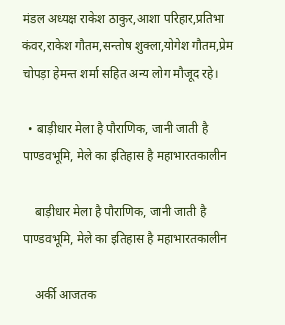मंडल अध्यक्ष राकेश ठाकुर,आशा परिहार,प्रतिभा कंवर,राकेश गौतम,सन्तोष शुक्ला,योगेश गौतम,प्रेम चोपड़ा हेमन्त शर्मा सहित अन्य लोग मौजूद रहे।

  • बाड़ीधार मेला है पौराणिक, जानी जाती है पाण्डवभूमि, मेले का इतिहास है महाभारतकालीन

    बाड़ीधार मेला है पौराणिक, जानी जाती है पाण्डवभूमि, मेले का इतिहास है महाभारतकालीन

    अर्की आजतक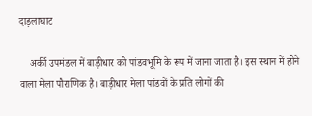दाड़लाघाट

    अर्की उपमंडल में बाड़ीधार को पांडवभूमि के रूप में जाना जाता है। इस स्थान में होने वाला मेला पौराणिक है। बाड़ीधार मेला पांडवों के प्रति लोगों की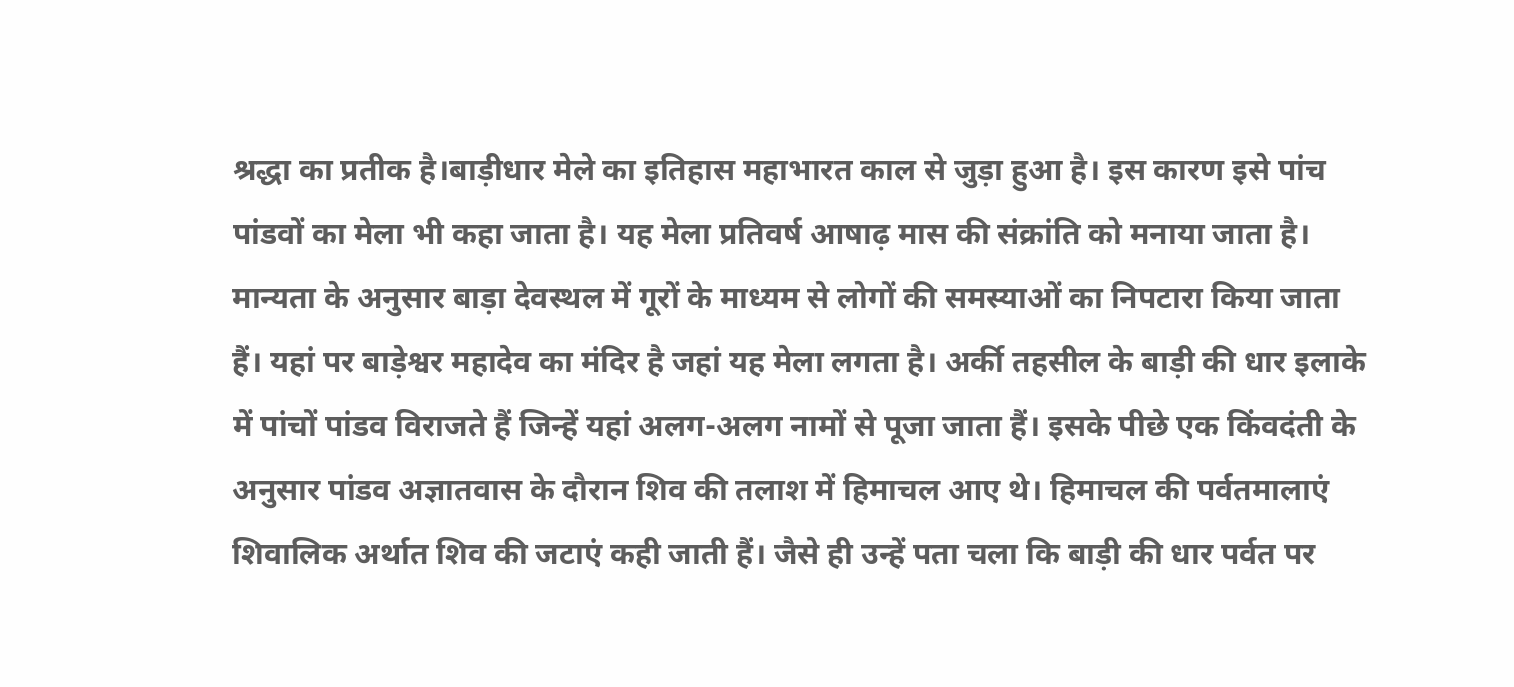श्रद्धा का प्रतीक है।बाड़ीधार मेले का इतिहास महाभारत काल से जुड़ा हुआ है। इस कारण इसे पांच पांडवों का मेला भी कहा जाता है। यह मेला प्रतिवर्ष आषाढ़ मास की संक्रांति को मनाया जाता है। मान्यता के अनुसार बाड़ा देवस्थल में गूरों के माध्यम से लोगों की समस्याओं का निपटारा किया जाता हैं। यहां पर बाड़ेश्वर महादेव का मंदिर है जहां यह मेला लगता है। अर्की तहसील के बाड़ी की धार इलाके में पांचों पांडव विराजते हैं जिन्हें यहां अलग-अलग नामों से पूजा जाता हैं। इसके पीछे एक किंवदंती के अनुसार पांडव अज्ञातवास के दौरान शिव की तलाश में हिमाचल आए थे। हिमाचल की पर्वतमालाएं शिवालिक अर्थात शिव की जटाएं कही जाती हैं। जैसे ही उन्हें पता चला कि बाड़ी की धार पर्वत पर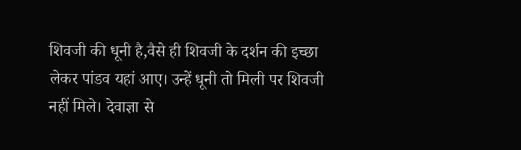शिवजी की धूनी है,वैसे ही शिवजी के दर्शन की इच्छा लेकर पांडव यहां आए। उन्हें धूनी तो मिली पर शिवजी नहीं मिले। देवाज्ञा से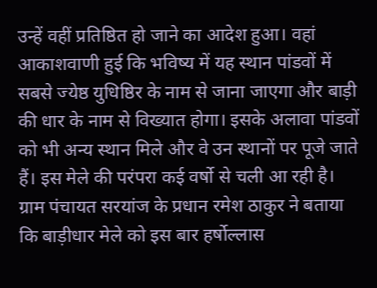उन्हें वहीं प्रतिष्ठित हो जाने का आदेश हुआ। वहां आकाशवाणी हुई कि भविष्य में यह स्थान पांडवों में सबसे ज्येष्ठ युधिष्ठिर के नाम से जाना जाएगा और बाड़ी की धार के नाम से विख्यात होगा। इसके अलावा पांडवों को भी अन्य स्थान मिले और वे उन स्थानों पर पूजे जाते हैं। इस मेले की परंपरा कई वर्षो से चली आ रही है। ग्राम पंचायत सरयांज के प्रधान रमेश ठाकुर ने बताया कि बाड़ीधार मेले को इस बार हर्षोल्लास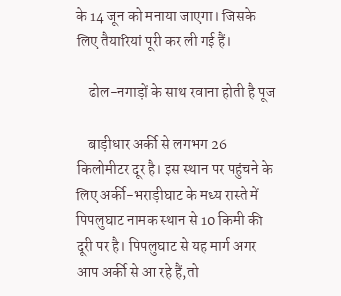के 14 जून को मनाया जाएगा। जिसके लिए तैयारियां पूरी कर ली गई हैं।

    ढोल-नगाड़ों के साथ रवाना होती है पूज

    बाड़ीधार अर्की से लगभग 26 किलोमीटर दूर है। इस स्थान पर पहुंचने के लिए अर्की-भराड़ीघाट के मध्य रास्ते में पिपलुघाट नामक स्थान से 10 किमी की दूरी पर है। पिपलुघाट से यह मार्ग अगर आप अर्की से आ रहे हैं,तो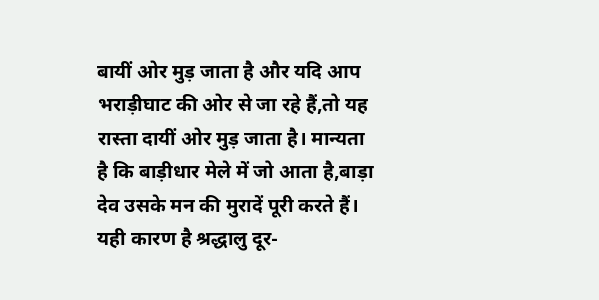बायीं ओर मुड़ जाता है और यदि आप भराड़ीघाट की ओर से जा रहे हैं,तो यह रास्ता दायीं ओर मुड़ जाता है। मान्यता है कि बाड़ीधार मेले में जो आता है,बाड़ा देव उसके मन की मुरादें पूरी करते हैं। यही कारण है श्रद्धालु दूर-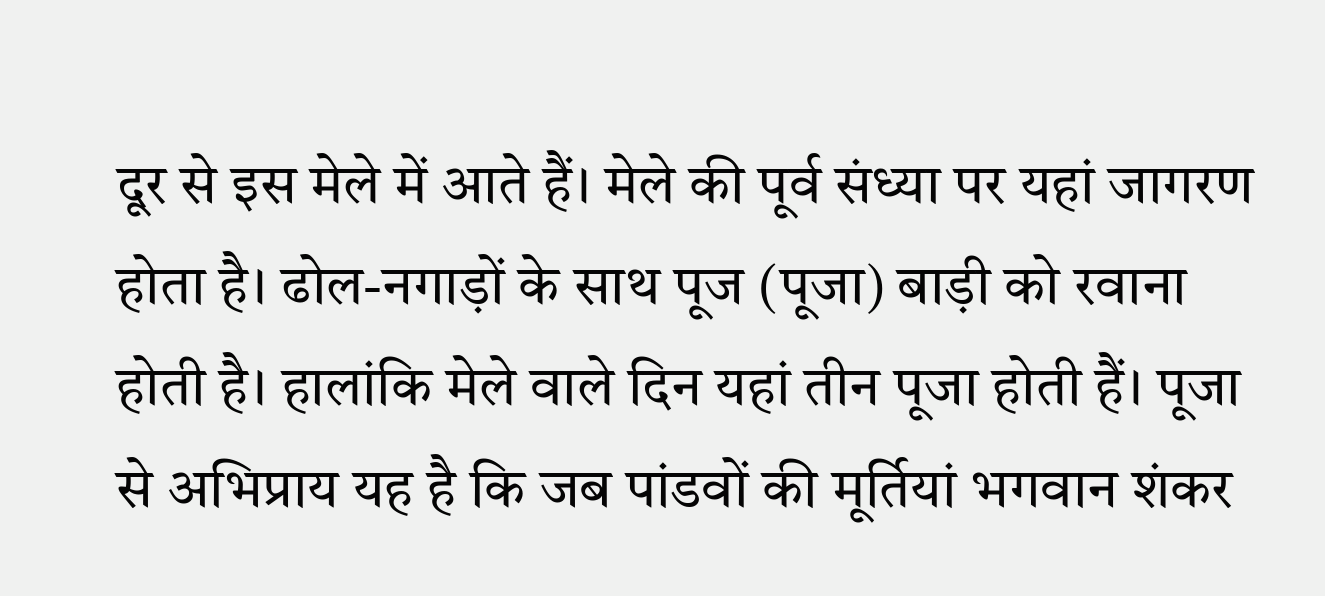दूर से इस मेले में आते हैं। मेले की पूर्व संध्या पर यहां जागरण होता है। ढोल-नगाड़ों के साथ पूज (पूजा) बाड़ी को रवाना होती है। हालांकि मेले वाले दिन यहां तीन पूजा होती हैं। पूजा से अभिप्राय यह है कि जब पांडवों की मूर्तियां भगवान शंकर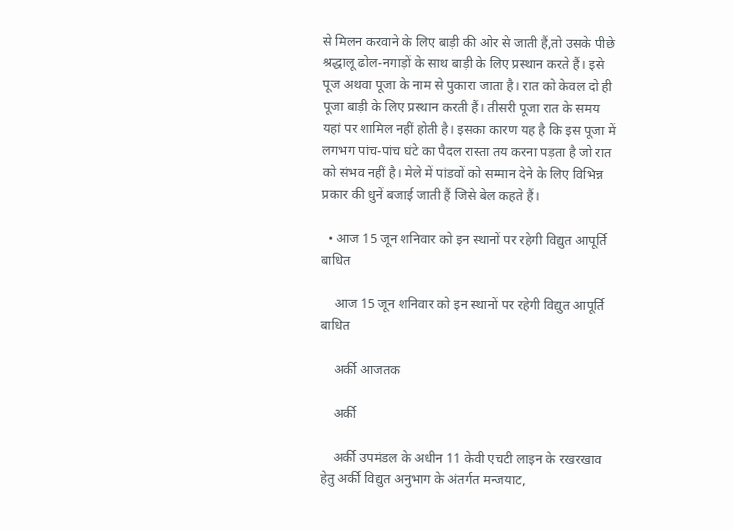से मिलन करवाने के लिए बाड़ी की ओर से जाती हैं,तो उसके पीछे श्रद्धालू ढोल-नगाड़ों के साथ बाड़ी के लिए प्रस्थान करते हैं। इसे पूज अथवा पूजा के नाम से पुकारा जाता है। रात को केवल दो ही पूजा बाड़ी के लिए प्रस्थान करती हैं। तीसरी पूजा रात के समय यहां पर शामिल नहीं होती है। इसका कारण यह है कि इस पूजा में लगभग पांच-पांच घंटे का पैदल रास्ता तय करना पड़ता है जो रात को संभव नहीं है। मेले में पांडवों को सम्मान देने के लिए विभिन्न प्रकार की धुनें बजाई जाती हैं जिसे बेल कहते हैं।

  • आज 15 जून शनिवार को इन स्थानों पर रहेगी विद्युत आपूर्ति बाधित

    आज 15 जून शनिवार को इन स्थानों पर रहेगी विद्युत आपूर्ति बाधित

    अर्की आजतक

    अर्की

    अर्की उपमंडल के अधीन 11 केवी एचटी लाइन के रखरखाव हेतु अर्की विद्युत अनुभाग के अंतर्गत मन्जयाट,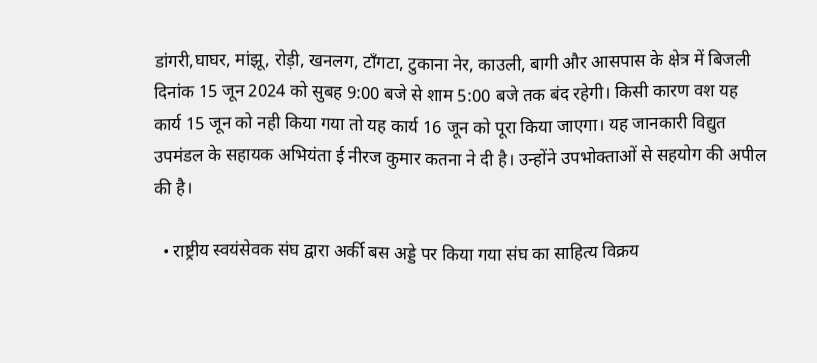डांगरी,घाघर, मांझू, रोड़ी, खनलग, टाँगटा, टुकाना नेर, काउली, बागी और आसपास के क्षेत्र में बिजली दिनांक 15 जून 2024 को सुबह 9:00 बजे से शाम 5:00 बजे तक बंद रहेगी। किसी कारण वश यह कार्य 15 जून को नही किया गया तो यह कार्य 16 जून को पूरा किया जाएगा। यह जानकारी विद्युत उपमंडल के सहायक अभियंता ई नीरज कुमार कतना ने दी है। उन्होंने उपभोक्ताओं से सहयोग की अपील की है।

  • राष्ट्रीय स्वयंसेवक संघ द्वारा अर्की बस अड्डे पर किया गया संघ का साहित्य विक्रय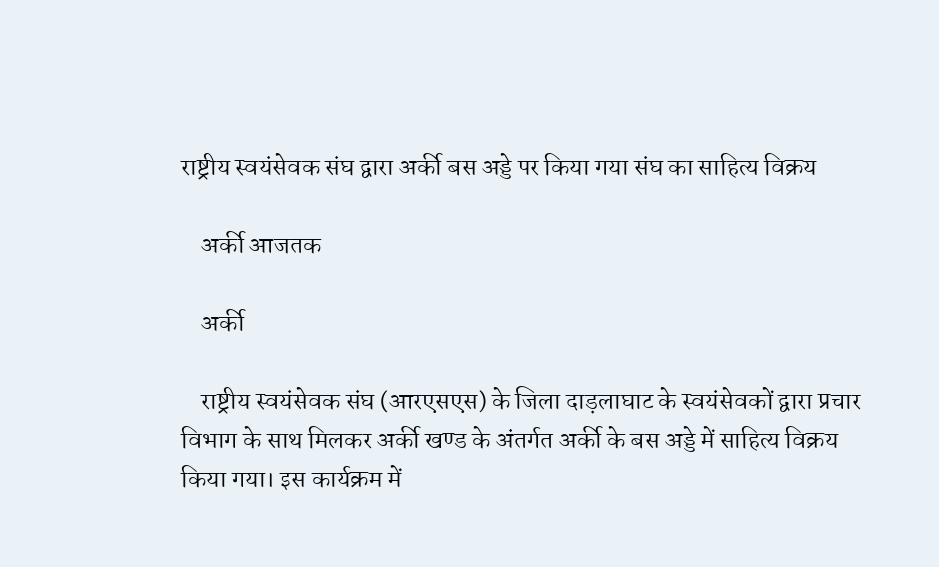राष्ट्रीय स्वयंसेवक संघ द्वारा अर्की बस अड्डे पर किया गया संघ का साहित्य विक्रय

    अर्की आजतक

    अर्की

    राष्ट्रीय स्वयंसेवक संघ (आरएसएस) के जिला दाड़लाघाट के स्वयंसेवकों द्वारा प्रचार विभाग के साथ मिलकर अर्की खण्ड के अंतर्गत अर्की के बस अड्डे में साहित्य विक्रय किया गया। इस कार्यक्रम में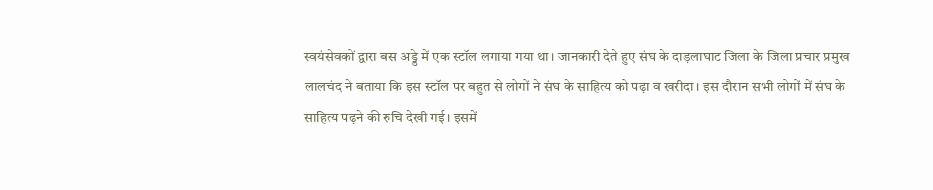स्वयंसेवकों द्वारा बस अड्डे में एक स्टॉल लगाया गया था। जानकारी देते हुए संघ के दाड़लाघाट जिला के जिला प्रचार प्रमुख लालचंद ने बताया कि इस स्टॉल पर बहुत से लोगों ने संघ के साहित्य को पढ़ा व खरीदा। इस दौरान सभी लोगों में संघ के साहित्य पढ़ने की रुचि देखी गई। इसमें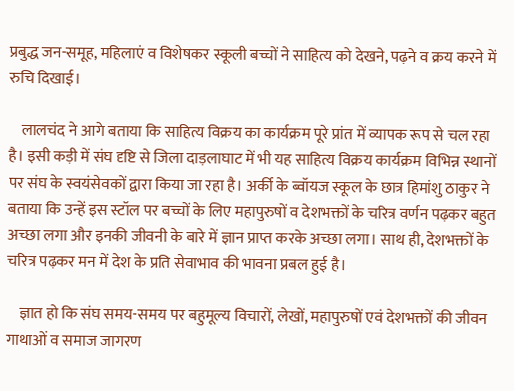प्रबुद्ध जन-समूह, महिलाएं व विशेषकर स्कूली बच्चों ने साहित्य को देखने, पढ़ने व क्रय करने में रुचि दिखाई।

    लालचंद ने आगे बताया कि साहित्य विक्रय का कार्यक्रम पूरे प्रांत में व्यापक रूप से चल रहा है। इसी कड़ी में संघ दृष्टि से जिला दाड़लाघाट में भी यह साहित्य विक्रय कार्यक्रम विभिन्न स्थानों पर संघ के स्वयंसेवकों द्वारा किया जा रहा है। अर्की के ब्वॉयज स्कूल के छात्र हिमांशु ठाकुर ने बताया कि उन्हें इस स्टॉल पर बच्चों के लिए महापुरुषों व देशभक्तों के चरित्र वर्णन पढ़कर बहुत अच्छा लगा और इनकी जीवनी के बारे में ज्ञान प्राप्त करके अच्छा लगा। साथ ही, देशभक्तों के चरित्र पढ़कर मन में देश के प्रति सेवाभाव की भावना प्रबल हुई है।

    ज्ञात हो कि संघ समय-समय पर बहुमूल्य विचारों, लेखों, महापुरुषों एवं देशभक्तों की जीवन गाथाओं व समाज जागरण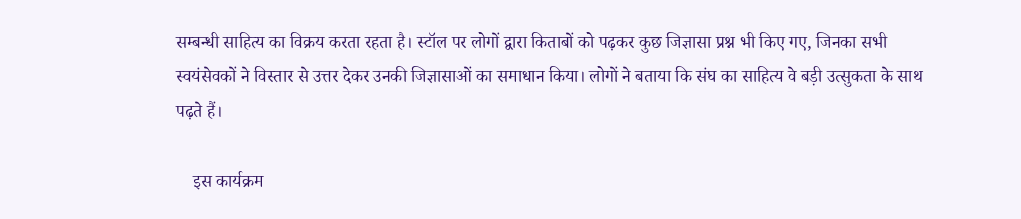सम्बन्धी साहित्य का विक्रय करता रहता है। स्टॉल पर लोगों द्वारा किताबों को पढ़कर कुछ जिज्ञासा प्रश्न भी किए गए, जिनका सभी स्वयंसेवकों ने विस्तार से उत्तर देकर उनकी जिज्ञासाओं का समाधान किया। लोगों ने बताया कि संघ का साहित्य वे बड़ी उत्सुकता के साथ पढ़ते हैं।

    इस कार्यक्रम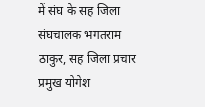में संघ के सह जिला संघचालक भगतराम ठाकुर, सह जिला प्रचार प्रमुख योगेश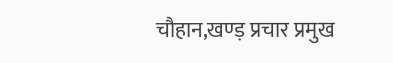चौहान,खण्ड़ प्रचार प्रमुख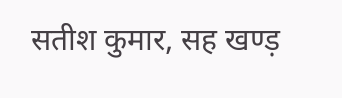सतीश कुमार, सह खण्ड़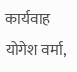कार्यवाह योगेश वर्मा,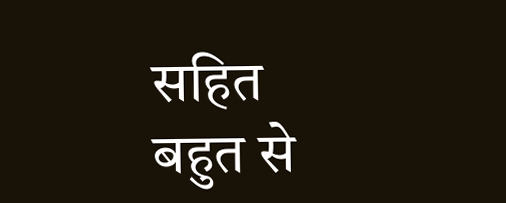सहित बहुत से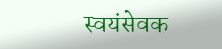स्वयंसेवक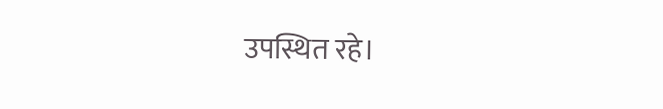उपस्थित रहे।